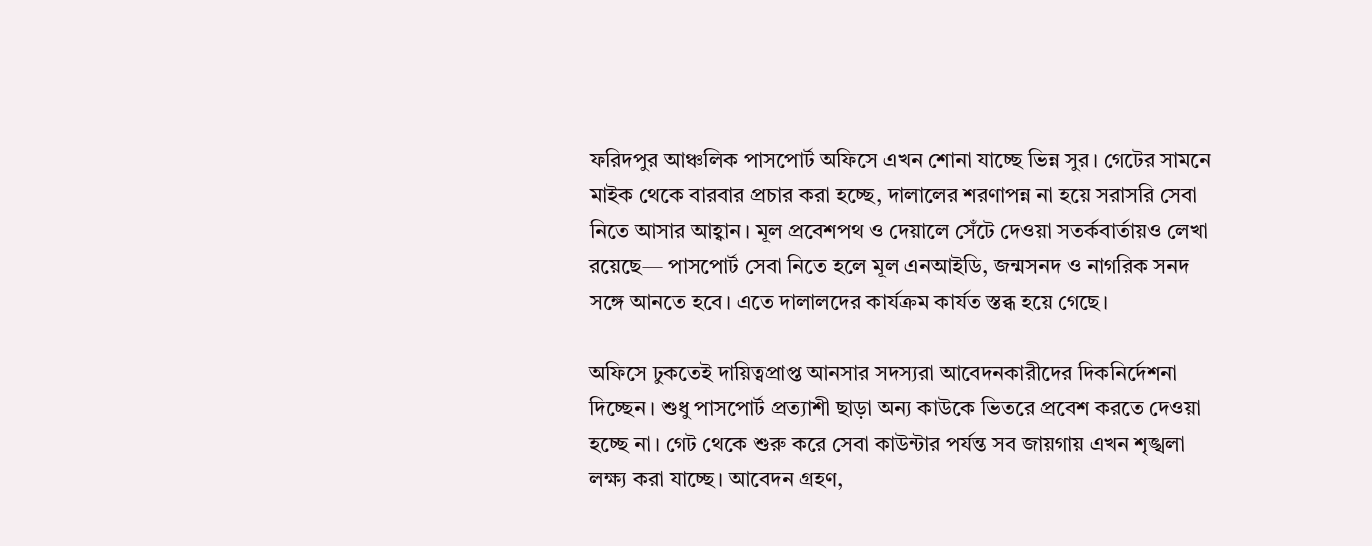ফরিদপুর আঞ্চলিক পাসপোর্ট অফিসে এখন শোনা যাচ্ছে ভিন্ন সুর। গেটের সামনে মাইক থেকে বারবার প্রচার করা হচ্ছে, দালালের শরণাপন্ন না হয়ে সরাসরি সেবা নিতে আসার আহ্বান। মূল প্রবেশপথ ও দেয়ালে সেঁটে দেওয়া সতর্কবার্তায়ও লেখা রয়েছে— পাসপোর্ট সেবা নিতে হলে মূল এনআইডি, জন্মসনদ ও নাগরিক সনদ সঙ্গে আনতে হবে। এতে দালালদের কার্যক্রম কার্যত স্তব্ধ হয়ে গেছে।

অফিসে ঢুকতেই দায়িত্বপ্রাপ্ত আনসার সদস্যরা আবেদনকারীদের দিকনির্দেশনা দিচ্ছেন। শুধু পাসপোর্ট প্রত্যাশী ছাড়া অন্য কাউকে ভিতরে প্রবেশ করতে দেওয়া হচ্ছে না। গেট থেকে শুরু করে সেবা কাউন্টার পর্যন্ত সব জায়গায় এখন শৃঙ্খলা লক্ষ্য করা যাচ্ছে। আবেদন গ্রহণ,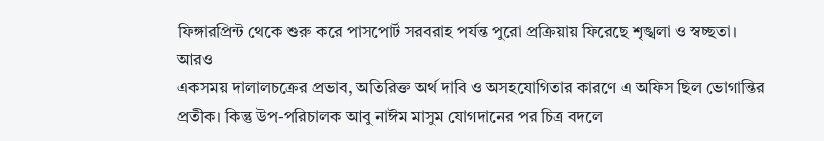ফিঙ্গারপ্রিন্ট থেকে শুরু করে পাসপোর্ট সরবরাহ পর্যন্ত পুরো প্রক্রিয়ায় ফিরেছে শৃঙ্খলা ও স্বচ্ছতা।
আরও
একসময় দালালচক্রের প্রভাব, অতিরিক্ত অর্থ দাবি ও অসহযোগিতার কারণে এ অফিস ছিল ভোগান্তির প্রতীক। কিন্তু উপ-পরিচালক আবু নাঈম মাসুম যোগদানের পর চিত্র বদলে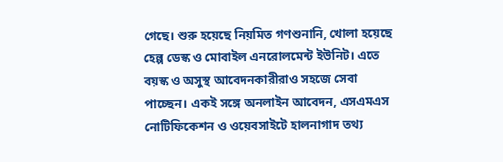গেছে। শুরু হয়েছে নিয়মিত গণশুনানি, খোলা হয়েছে হেল্প ডেস্ক ও মোবাইল এনরোলমেন্ট ইউনিট। এতে বয়স্ক ও অসুস্থ আবেদনকারীরাও সহজে সেবা পাচ্ছেন। একই সঙ্গে অনলাইন আবেদন, এসএমএস নোটিফিকেশন ও ওয়েবসাইটে হালনাগাদ তথ্য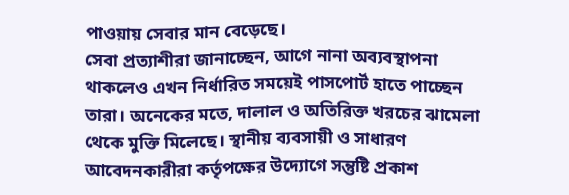পাওয়ায় সেবার মান বেড়েছে।
সেবা প্রত্যাশীরা জানাচ্ছেন, আগে নানা অব্যবস্থাপনা থাকলেও এখন নির্ধারিত সময়েই পাসপোর্ট হাতে পাচ্ছেন তারা। অনেকের মতে, দালাল ও অতিরিক্ত খরচের ঝামেলা থেকে মুক্তি মিলেছে। স্থানীয় ব্যবসায়ী ও সাধারণ আবেদনকারীরা কর্তৃপক্ষের উদ্যোগে সন্তুষ্টি প্রকাশ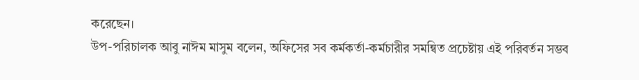করেছেন।
উপ-পরিচালক আবু নাঈম মাসুম বলেন, অফিসের সব কর্মকর্তা-কর্মচারীর সমন্বিত প্রচেষ্টায় এই পরিবর্তন সম্ভব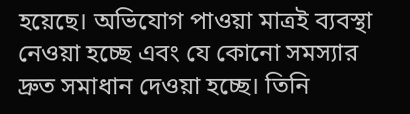হয়েছে। অভিযোগ পাওয়া মাত্রই ব্যবস্থা নেওয়া হচ্ছে এবং যে কোনো সমস্যার দ্রুত সমাধান দেওয়া হচ্ছে। তিনি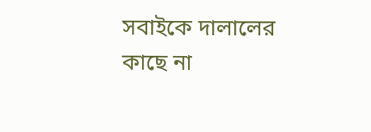সবাইকে দালালের কাছে না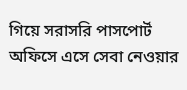গিয়ে সরাসরি পাসপোর্ট অফিসে এসে সেবা নেওয়ার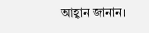আহ্বান জানান।